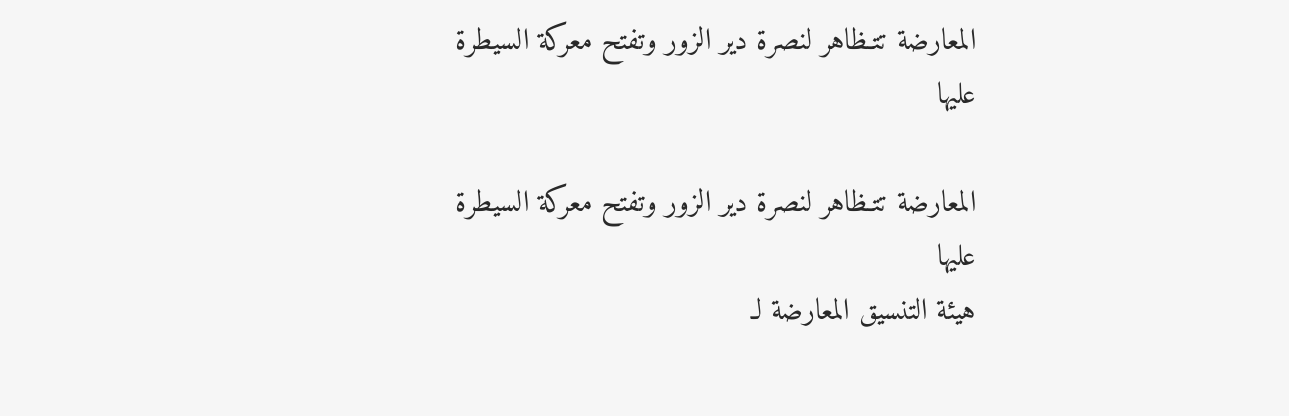المعارضة تتـظاهر لنصرة دير الزور وتفتح معركة السيطرة عليها

المعارضة تتـظاهر لنصرة دير الزور وتفتح معركة السيطرة عليها
هيئة التنسيق المعارضة لـ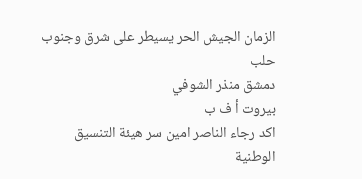الزمان الجيش الحر يسيطر على شرق وجنوب حلب
دمشق منذر الشوفي
بيروت أ ف ب
اكد رجاء الناصر امين سر هيئة التنسيق الوطنية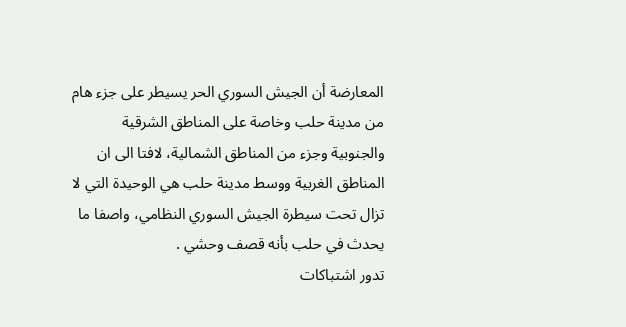المعارضة أن الجيش السوري الحر يسيطر على جزء هام من مدينة حلب وخاصة على المناطق الشرقية والجنوبية وجزء من المناطق الشمالية، لافتا الى ان المناطق الغربية ووسط مدينة حلب هي الوحيدة التي لا تزال تحت سيطرة الجيش السوري النظامي، واصفا ما يحدث في حلب بأنه قصف وحشي .
تدور اشتباكات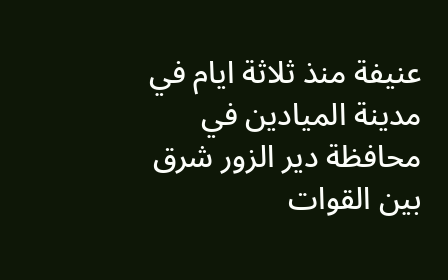عنيفة منذ ثلاثة ايام في مدينة الميادين في محافظة دير الزور شرق بين القوات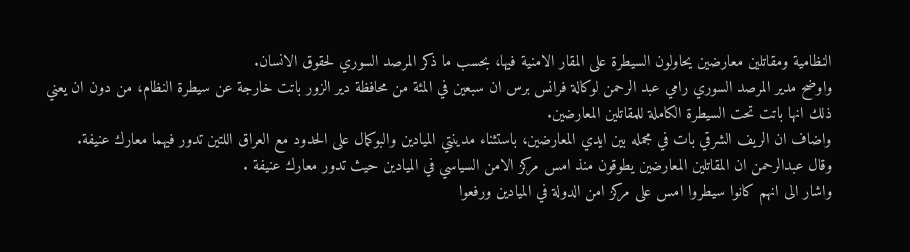النظامية ومقاتلين معارضين يحاولون السيطرة على المقار الامنية فيها، بحسب ما ذكر المرصد السوري لحقوق الانسان.
واوضح مدير المرصد السوري رامي عبد الرحمن لوكالة فرانس برس ان سبعين في المئة من محافظة دير الزور باتت خارجة عن سيطرة النظام، من دون ان يعني ذلك انها باتت تحت السيطرة الكاملة للمقاتلين المعارضين.
واضاف ان الريف الشرقي بات في مجمله بين ايدي المعارضين، باستثناء مدينتي الميادين والبوكمال على الحدود مع العراق اللتين تدور فيهما معارك عنيفة.
وقال عبدالرحمن ان المقاتلين المعارضين يطوقون منذ امس مركز الامن السياسي في الميادين حيث تدور معارك عنيفة .
واشار الى انهم كانوا سيطروا امس على مركز امن الدولة في الميادين ورفعوا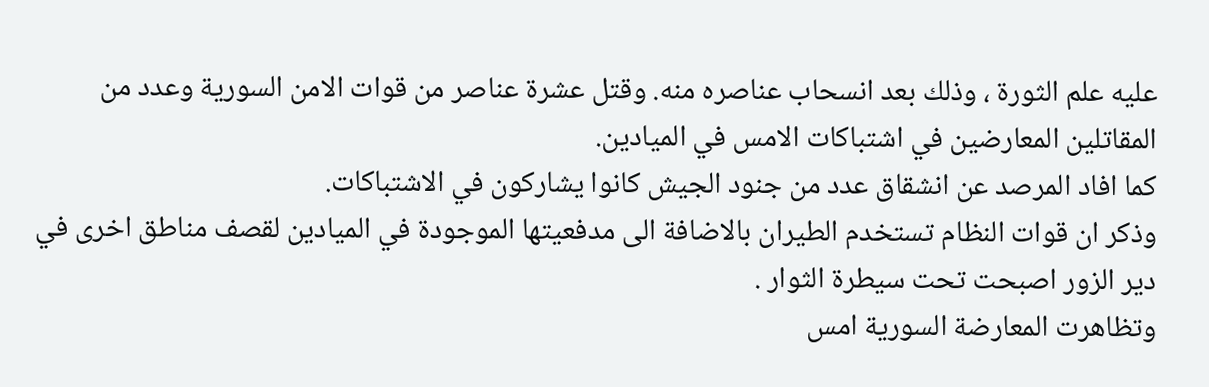عليه علم الثورة ، وذلك بعد انسحاب عناصره منه. وقتل عشرة عناصر من قوات الامن السورية وعدد من المقاتلين المعارضين في اشتباكات الامس في الميادين.
كما افاد المرصد عن انشقاق عدد من جنود الجيش كانوا يشاركون في الاشتباكات.
وذكر ان قوات النظام تستخدم الطيران بالاضافة الى مدفعيتها الموجودة في الميادين لقصف مناطق اخرى في دير الزور اصبحت تحت سيطرة الثوار .
وتظاهرت المعارضة السورية امس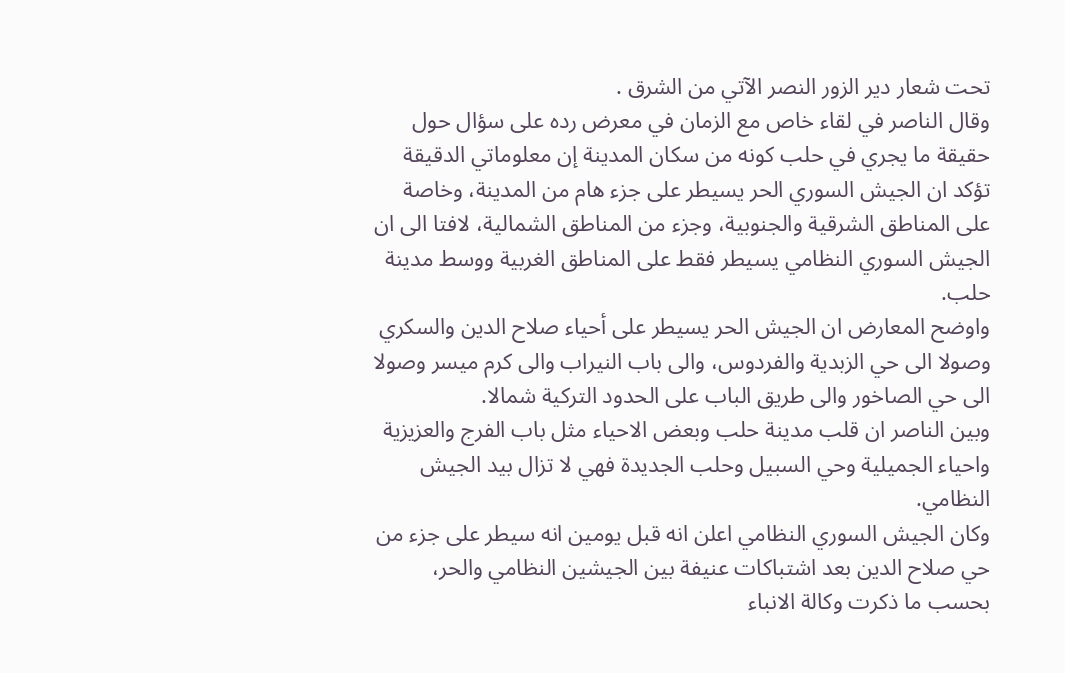تحت شعار دير الزور النصر الآتي من الشرق .
وقال الناصر في لقاء خاص مع الزمان في معرض رده على سؤال حول حقيقة ما يجري في حلب كونه من سكان المدينة إن معلوماتي الدقيقة تؤكد ان الجيش السوري الحر يسيطر على جزء هام من المدينة، وخاصة على المناطق الشرقية والجنوبية، وجزء من المناطق الشمالية، لافتا الى ان الجيش السوري النظامي يسيطر فقط على المناطق الغربية ووسط مدينة حلب.
واوضح المعارض ان الجيش الحر يسيطر على أحياء صلاح الدين والسكري وصولا الى حي الزبدية والفردوس، والى باب النيراب والى كرم ميسر وصولا الى حي الصاخور والى طريق الباب على الحدود التركية شمالا.
وبين الناصر ان قلب مدينة حلب وبعض الاحياء مثل باب الفرج والعزيزية واحياء الجميلية وحي السبيل وحلب الجديدة فهي لا تزال بيد الجيش النظامي.
وكان الجيش السوري النظامي اعلن انه قبل يومين انه سيطر على جزء من حي صلاح الدين بعد اشتباكات عنيفة بين الجيشين النظامي والحر، بحسب ما ذكرت وكالة الانباء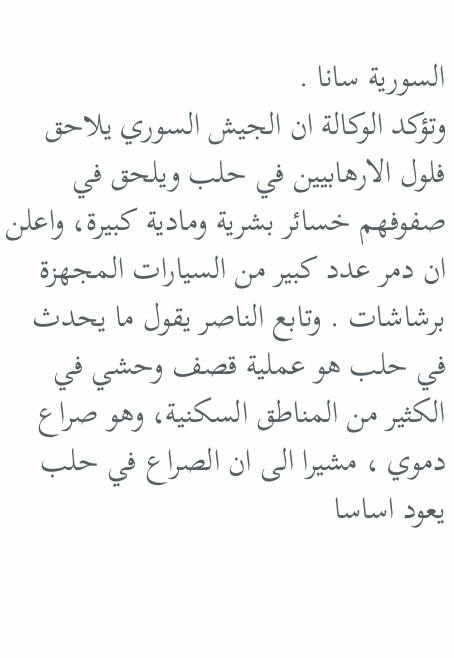السورية سانا .
وتؤكد الوكالة ان الجيش السوري يلاحق فلول الارهابيين في حلب ويلحق في صفوفهم خسائر بشرية ومادية كبيرة، واعلن ان دمر عدد كبير من السيارات المجهزة برشاشات . وتابع الناصر يقول ما يحدث في حلب هو عملية قصف وحشي في الكثير من المناطق السكنية، وهو صراع دموي ، مشيرا الى ان الصراع في حلب يعود اساسا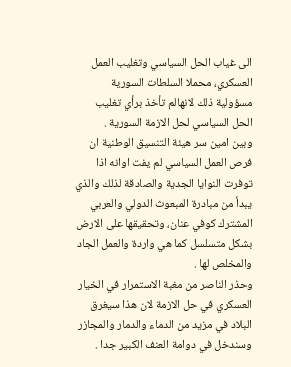الى غياب الحل السياسي وتغليب العمل العسكري، محملا السلطات السورية مسؤولية ذلك لانهالم تأخذ برأي تغليب الحل السياسي لحل الازمة السورية .
وبين امين سر هيئة التنسيق الوطنية ان فرص العمل السياسي لم يفت اوانه اذا توفرت النوايا الجدية والصادقة لذلك والذي يبدأ من مبادرة المبعوث الدولي والعربي المشترك كوفي عنان، وتحقيقها على الارض بشكل متسلسل كما هي واردة والعمل الجاد والمخلص لها .
وحذر الناصر من مغبة الاستمرار في الخيار العسكري في حل الازمة لان هذا سيغرق البلاد في مزيد من الدماء والدمار والمجازر وسندخل في دوامة العنف الكبير جدا .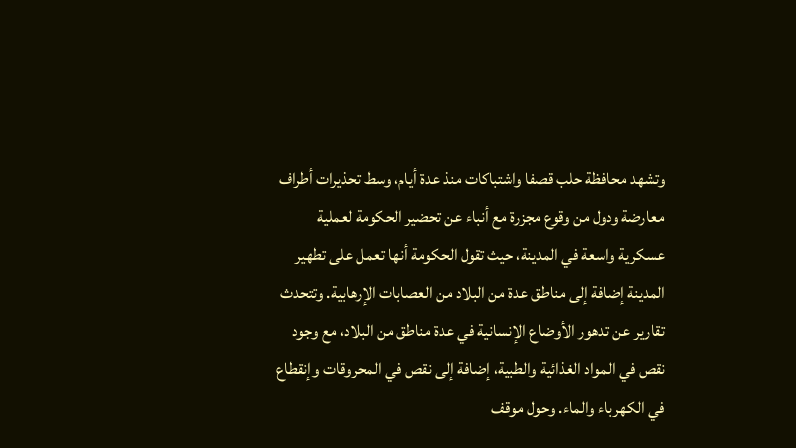وتشهد محافظة حلب قصفا واشتباكات منذ عدة أيام، وسط تحذيرات أطراف معارضة ودول من وقوع مجزرة مع أنباء عن تحضير الحكومة لعملية عسكرية واسعة في المدينة، حيث تقول الحكومة أنها تعمل على تطهير المدينة إضافة إلى مناطق عدة من البلاد من العصابات الإرهابية. وتتحدث تقارير عن تدهور الأوضاع الإنسانية في عدة مناطق من البلاد، مع وجود نقص في المواد الغذائية والطبية، إضافة إلى نقص في المحروقات وإنقطاع في الكهرباء والماء. وحول موقف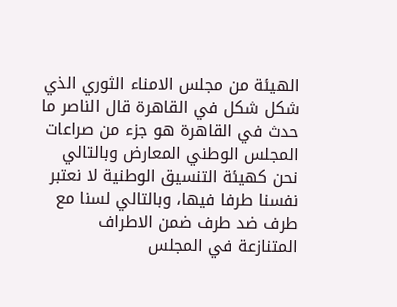الهيئة من مجلس الامناء الثوري الذي شكل شكل في القاهرة قال الناصر ما حدث في القاهرة هو جزء من صراعات المجلس الوطني المعارض وبالتالي نحن كهيئة التنسيق الوطنية لا نعتبر نفسنا طرفا فيها، وبالتالي لسنا مع طرف ضد طرف ضمن الاطراف المتنازعة في المجلس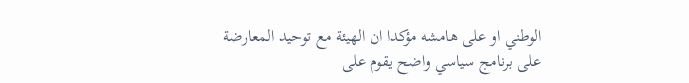الوطني او على هامشه مؤكدا ان الهيئة مع توحيد المعارضة على برنامج سياسي واضح يقوم على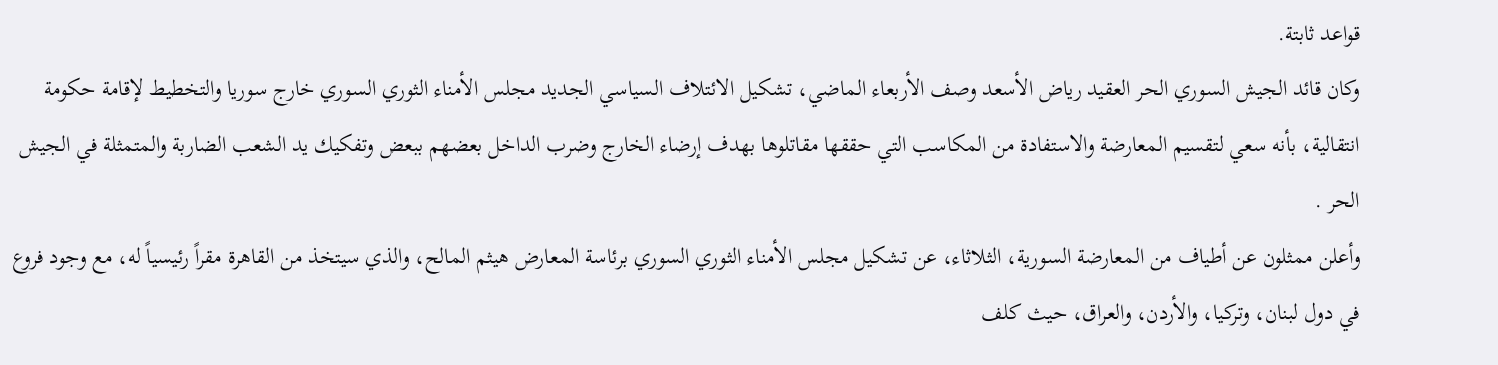قواعد ثابتة.
وكان قائد الجيش السوري الحر العقيد رياض الأسعد وصف الأربعاء الماضي، تشكيل الائتلاف السياسي الجديد مجلس الأمناء الثوري السوري خارج سوريا والتخطيط لإقامة حكومة انتقالية، بأنه سعي لتقسيم المعارضة والاستفادة من المكاسب التي حققها مقاتلوها بهدف إرضاء الخارج وضرب الداخل بعضهم ببعض وتفكيك يد الشعب الضاربة والمتمثلة في الجيش الحر .
وأعلن ممثلون عن أطياف من المعارضة السورية، الثلاثاء، عن تشكيل مجلس الأمناء الثوري السوري برئاسة المعارض هيثم المالح، والذي سيتخذ من القاهرة مقراً رئيسياً له، مع وجود فروع في دول لبنان، وتركيا، والأردن، والعراق، حيث كلف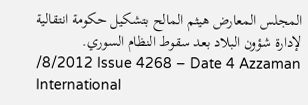المجلس المعارض هيثم المالح بتشكيل حكومة انتقالية لإدارة شؤون البلاد بعد سقوط النظام السوري.
/8/2012 Issue 4268 – Date 4 Azzaman International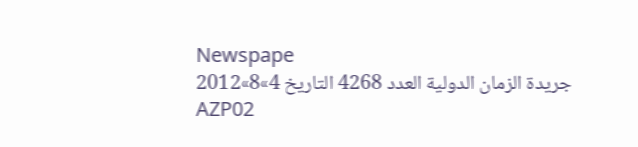Newspape
جريدة الزمان الدولية العدد 4268 التاريخ 4»8»2012
AZP02